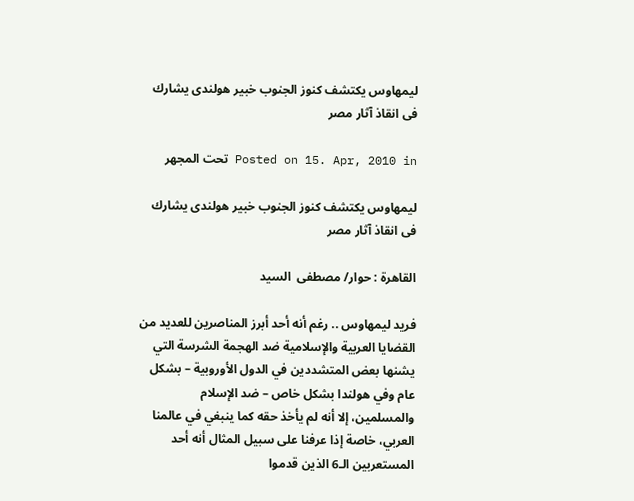ليمهاوس يكتشف كنوز الجنوب خبير هولندى يشارك فى انقاذ آثار مصر

Posted on 15. Apr, 2010 in تحت المجهر

ليمهاوس يكتشف كنوز الجنوب خبير هولندى يشارك فى انقاذ آثار مصر

القاهرة : حوار/ مصطفى  السيد

فريد ليمهاوس .. رغم أنه أحد أبرز المناصرين للعديد من القضايا العربية والإسلامية ضد الهجمة الشرسة التي يشنها بعض المتشددين في الدول الأوروبية – بشكل عام وفي هولندا بشكل خاص – ضد الإسلام والمسلمين، إلا أنه لم يأخذ حقه كما ينبغي في عالمنا العربي، خاصة إذا عرفنا على سبيل المثال أنه أحد المستعربين الـ6 الذين قدموا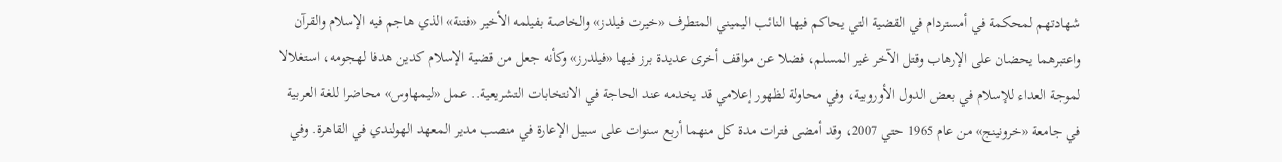شهادتهم لمحكمة في أمستردام في القضية التي يحاكم فيها النائب اليميني المتطرف «خيرت فيلدز» والخاصة بفيلمه الأخير «فتنة» الذي هاجم فيه الإسلام والقرآن واعتبرهما يحضان على الإرهاب وقتل الآخر غير المسلم، فضلا عن مواقف أخرى عديدة برز فيها «فيلدرز» وكأنه جعل من قضية الإسلام كدين هدفا لهجومه، استغلالا لموجة العداء للإسلام في بعض الدول الأوروبية، وفي محاولة لظهور إعلامي قد يخدمه عند الحاجة في الانتخابات التشريعية.. عمل «ليمهاوس» محاضرا للغة العربية في جامعة «خرونينج» من عام 1965 حتي 2007، وقد أمضى فترات مدة كل منهما أربع سنوات على سبيل الإعارة في منصب مدير المعهد الهولندي في القاهرة. وفي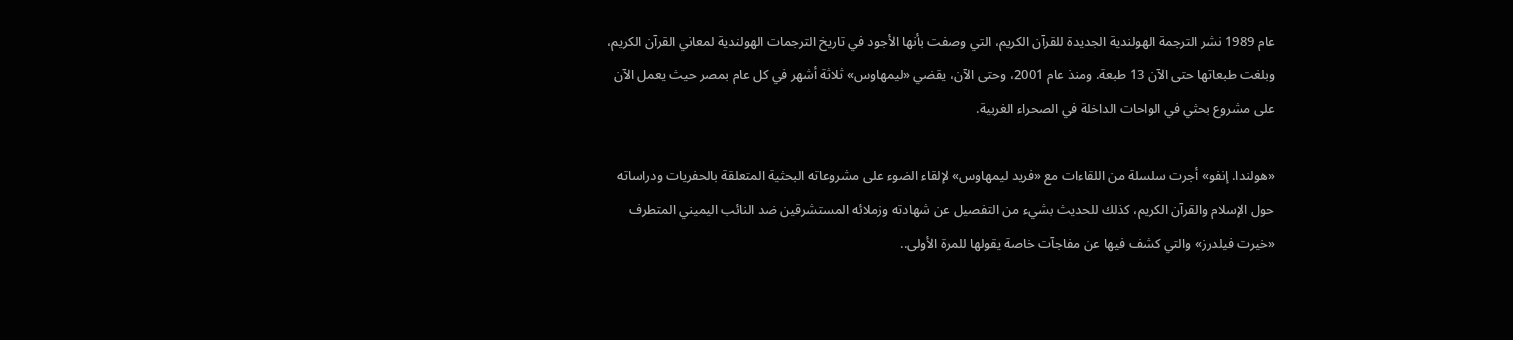عام 1989 نشر الترجمة الهولندية الجديدة للقرآن الكريم، التي وصفت بأنها الأجود في تاريخ الترجمات الهولندية لمعاني القرآن الكريم، وبلغت طبعاتها حتى الآن 13 طبعة. ومنذ عام 2001، وحتى الآن، يقضي «ليمهاوس» ثلاثة أشهر في كل عام بمصر حيث يعمل الآن على مشروع بحثي في الواحات الداخلة في الصحراء الغربية.

«هولندا. إنفو» أجرت سلسلة من اللقاءات مع «فريد ليمهاوس» لإلقاء الضوء على مشروعاته البحثية المتعلقة بالحفريات ودراساته حول الإسلام والقرآن الكريم، كذلك للحديث بشيء من التفصيل عن شهادته وزملائه المستشرقين ضد النائب اليميني المتطرف «خيرت فيلدرز» والتي كشف فيها عن مفاجآت خاصة يقولها للمرة الأولى..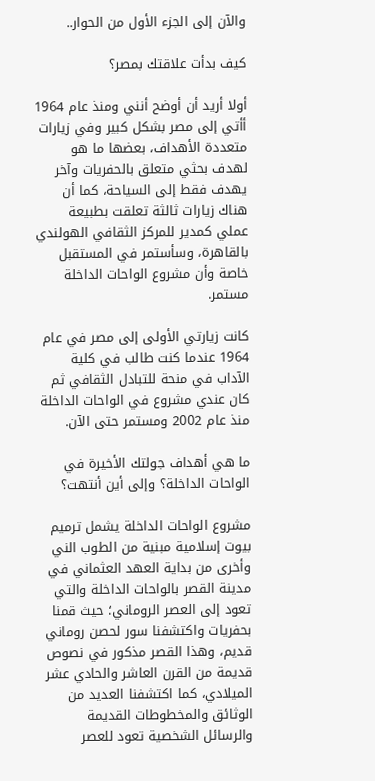والآن إلى الجزء الأول من الحوار..

كيف بدأت علاقتك بمصر؟

أولا أريد أن أوضح أنني ومنذ عام 1964 أأتي إلى مصر بشكل كبير وفي زيارات متعددة الأهداف، بعضها ما هو لهدف بحثي متعلق بالحفريات وآخر يهدف فقط إلى السياحة، كما أن هناك زيارات ثالثة تعلقت بطبيعة عملي كمدير للمركز الثقافي الهولندي بالقاهرة، وسأستمر في المستقبل خاصة وأن مشروع الواحات الداخلة مستمر.

كانت زيارتي الأولى إلى مصر في عام 1964 عندما كنت طالب في كلية الآداب في منحة للتبادل الثقافي ثم كان عندي مشروع في الواحات الداخلة منذ عام 2002 ومستمر حتى الآن.

ما هي أهداف جولتك الأخيرة في الواحات الداخلة؟ وإلى أين أنتهت؟

مشروع الواحات الداخلة يشمل ترميم بيوت إسلامية مبنية من الطوب الني وأخرى من بداية العهد العثماني في مدينة القصر بالواحات الداخلة والتي تعود إلى العصر الروماني؛ حيث قمنا بحفريات واكتشفنا سور لحصن روماني قديم، وهذا القصر مذكور في نصوص قديمة من القرن العاشر والحادي عشر الميلادي، كما اكتشفنا العديد من الوثائق والمخطوطات القديمة والرسائل الشخصية تعود للعصر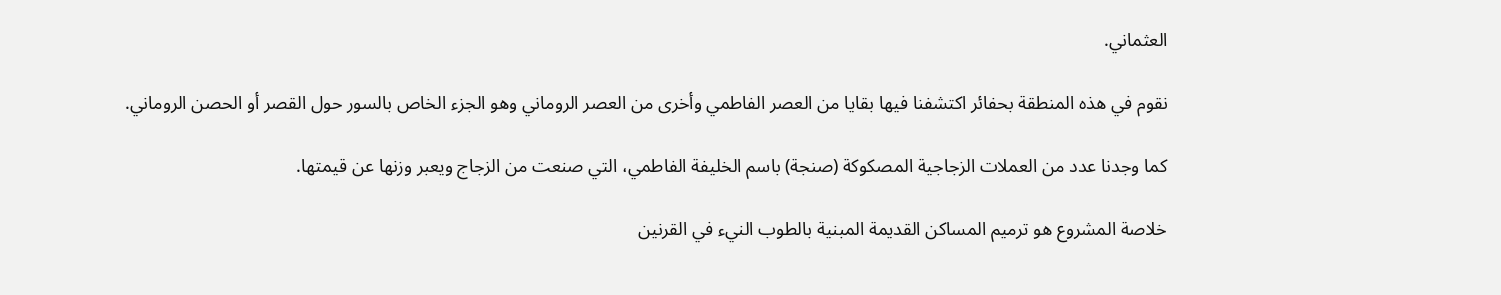العثماني.

نقوم في هذه المنطقة بحفائر اكتشفنا فيها بقايا من العصر الفاطمي وأخرى من العصر الروماني وهو الجزء الخاص بالسور حول القصر أو الحصن الروماني.

كما وجدنا عدد من العملات الزجاجية المصكوكة (صنجة) باسم الخليفة الفاطمي، التي صنعت من الزجاج ويعبر وزنها عن قيمتها.

خلاصة المشروع هو ترميم المساكن القديمة المبنية بالطوب النيء في القرنين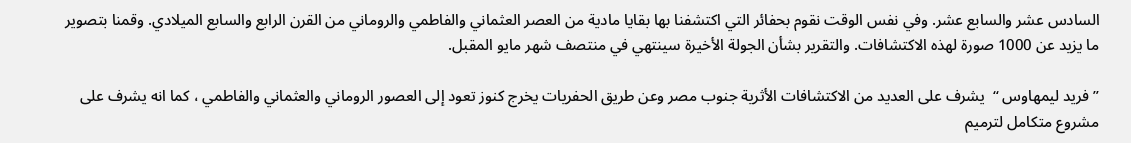السادس عشر والسابع عشر. وفي نفس الوقت نقوم بحفائر التي اكتشفنا بها بقايا مادية من العصر العثماني والفاطمي والروماني من القرن الرابع والسابع الميلادي. وقمنا بتصوير ما يزيد عن 1000 صورة لهذه الاكتشافات. والتقرير بشأن الجولة الأخيرة سينتهي في منتصف شهر مايو المقبل.

” فريد ليمهاوس “  يشرف على العديد من الاكتشافات الأثرية جنوب مصر وعن طريق الحفريات يخرج كنوز تعود إلى العصور الروماني والعثماني والفاطمي ، كما انه يشرف على مشروع متكامل لترميم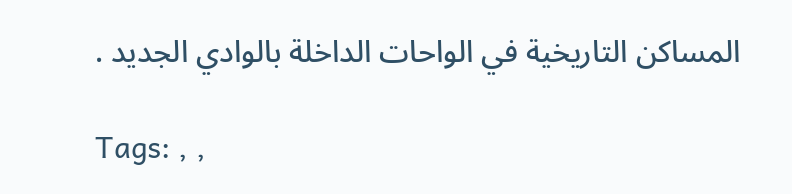المساكن التاريخية في الواحات الداخلة بالوادي الجديد .

Tags: , ,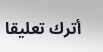أترك تعليقا